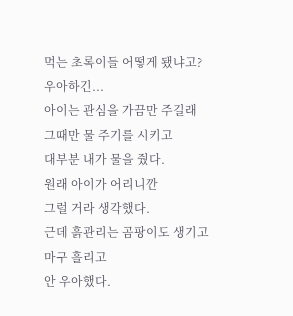먹는 초록이들 어떻게 됐냐고?
우아하긴...
아이는 관심을 가끔만 주길래
그때만 물 주기를 시키고
대부분 내가 물을 줬다.
원래 아이가 어리니깐
그럴 거라 생각했다.
근데 흙관리는 곰팡이도 생기고
마구 흘리고
안 우아했다.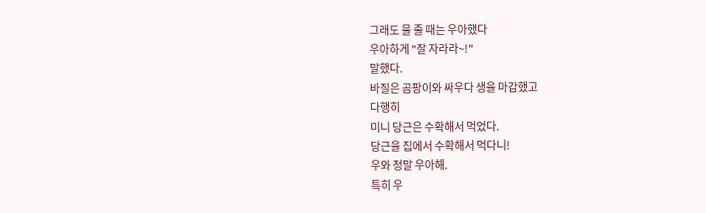그래도 물 줄 때는 우아했다
우아하게 "잘 자라라~!"
말했다.
바질은 곰팡이와 싸우다 생을 마감했고
다행히
미니 당근은 수확해서 먹었다.
당근을 집에서 수확해서 먹다니!
우와 정말 우아해.
특히 우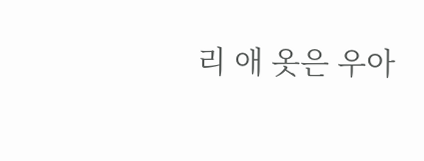리 애 옷은 우아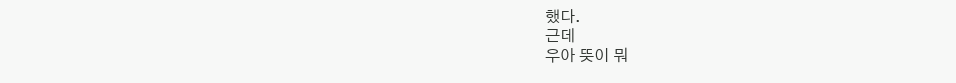했다.
근데
우아 뜻이 뭐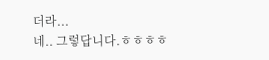더라...
네.. 그렇답니다.ㅎㅎㅎㅎ